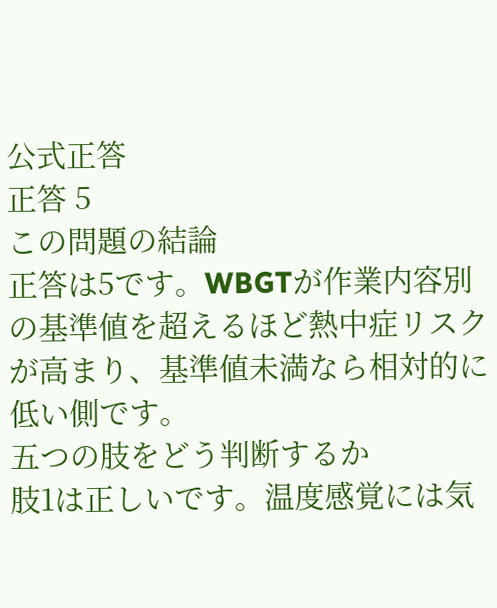公式正答
正答 5
この問題の結論
正答は5です。WBGTが作業内容別の基準値を超えるほど熱中症リスクが高まり、基準値未満なら相対的に低い側です。
五つの肢をどう判断するか
肢1は正しいです。温度感覚には気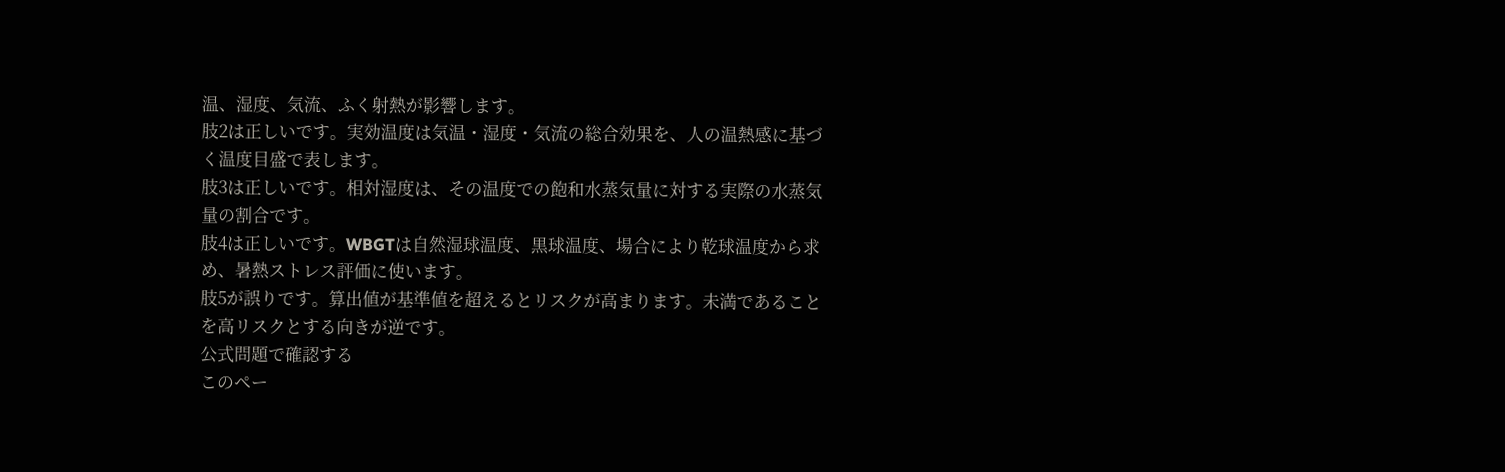温、湿度、気流、ふく射熱が影響します。
肢2は正しいです。実効温度は気温・湿度・気流の総合効果を、人の温熱感に基づく温度目盛で表します。
肢3は正しいです。相対湿度は、その温度での飽和水蒸気量に対する実際の水蒸気量の割合です。
肢4は正しいです。WBGTは自然湿球温度、黒球温度、場合により乾球温度から求め、暑熱ストレス評価に使います。
肢5が誤りです。算出値が基準値を超えるとリスクが高まります。未満であることを高リスクとする向きが逆です。
公式問題で確認する
このペー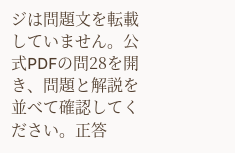ジは問題文を転載していません。公式PDFの問28を開き、問題と解説を並べて確認してください。正答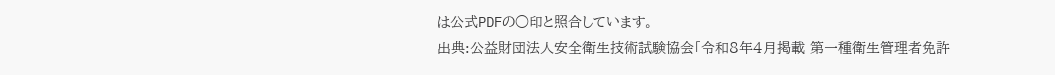は公式PDFの○印と照合しています。
出典:公益財団法人安全衛生技術試験協会「令和8年4月掲載 第一種衛生管理者免許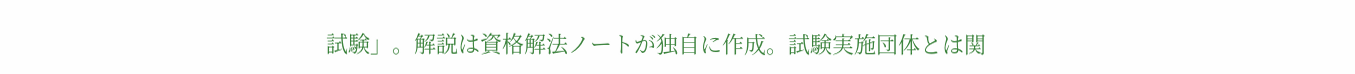試験」。解説は資格解法ノートが独自に作成。試験実施団体とは関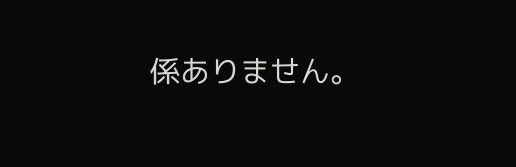係ありません。